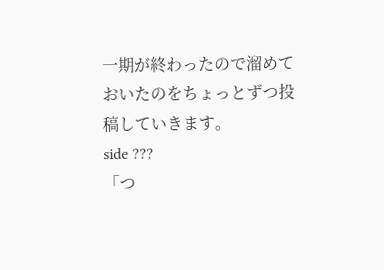一期が終わったので溜めておいたのをちょっとずつ投稿していきます。
side ???
「つ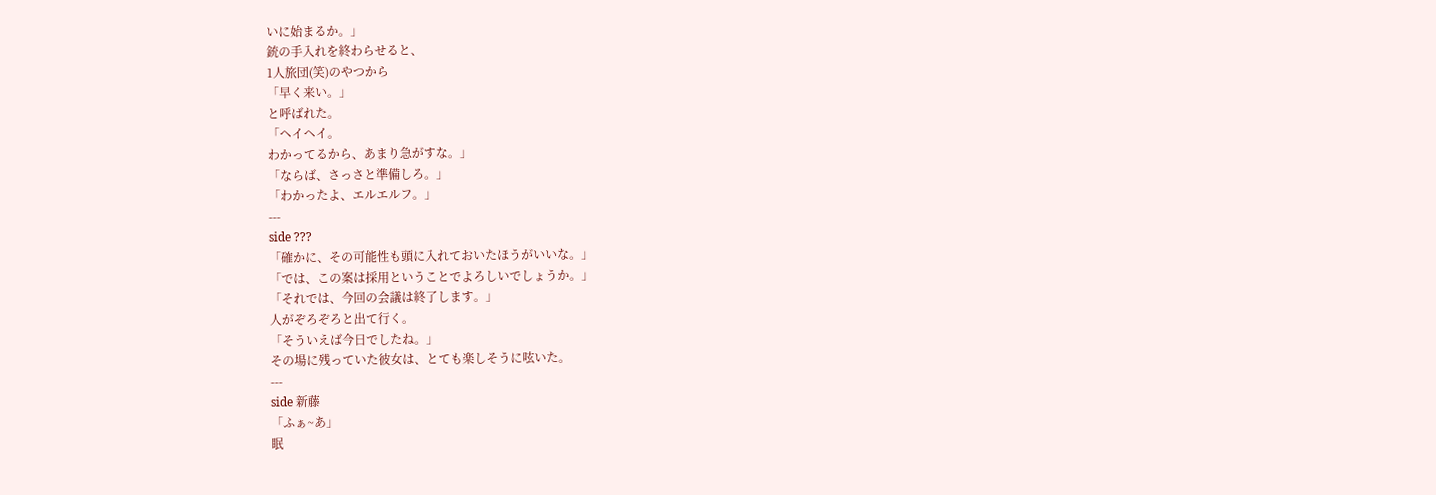いに始まるか。」
銃の手入れを終わらせると、
1人旅団(笑)のやつから
「早く来い。」
と呼ばれた。
「ヘイヘイ。
わかってるから、あまり急がすな。」
「ならば、さっさと準備しろ。」
「わかったよ、エルエルフ。」
---
side ???
「確かに、その可能性も頭に入れておいたほうがいいな。」
「では、この案は採用ということでよろしいでしょうか。」
「それでは、今回の会議は終了します。」
人がぞろぞろと出て行く。
「そういえば今日でしたね。」
その場に残っていた彼女は、とても楽しそうに呟いた。
---
side 新藤
「ふぁ~あ」
眠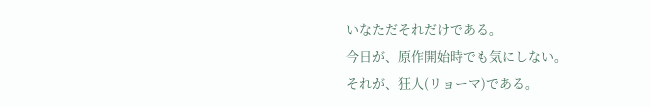いなただそれだけである。
今日が、原作開始時でも気にしない。
それが、狂人(リョーマ)である。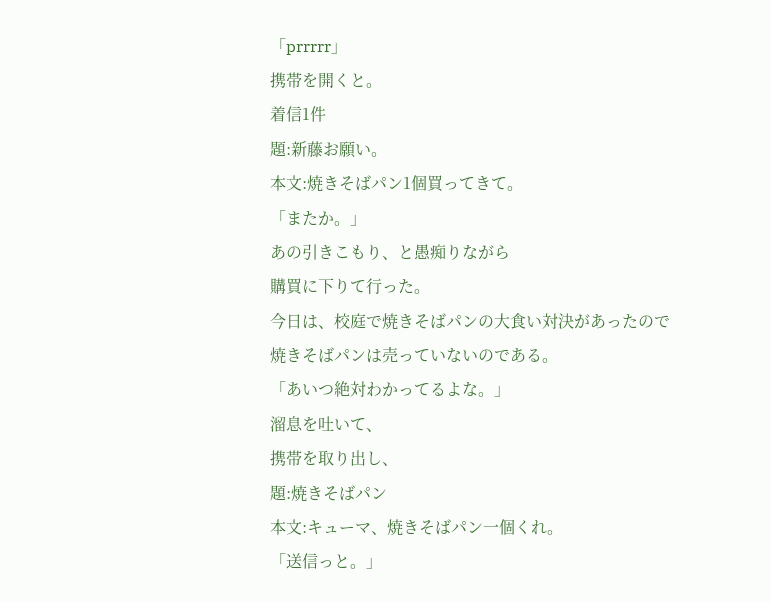「prrrrr」
携帯を開くと。
着信1件
題:新藤お願い。
本文:焼きそばパン1個買ってきて。
「またか。」
あの引きこもり、と愚痴りながら
購買に下りて行った。
今日は、校庭で焼きそばパンの大食い対決があったので
焼きそばパンは売っていないのである。
「あいつ絶対わかってるよな。」
溜息を吐いて、
携帯を取り出し、
題:焼きそばパン
本文:キューマ、焼きそばパン一個くれ。
「送信っと。」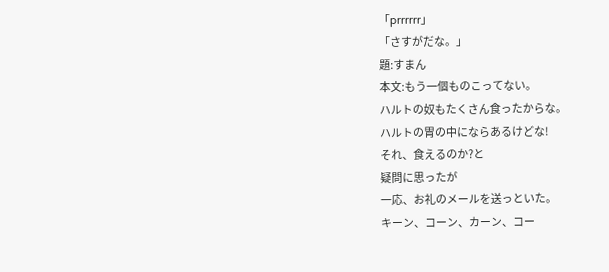「prrrrrr」
「さすがだな。」
題:すまん
本文:もう一個ものこってない。
ハルトの奴もたくさん食ったからな。
ハルトの胃の中にならあるけどな!
それ、食えるのか?と
疑問に思ったが
一応、お礼のメールを送っといた。
キーン、コーン、カーン、コー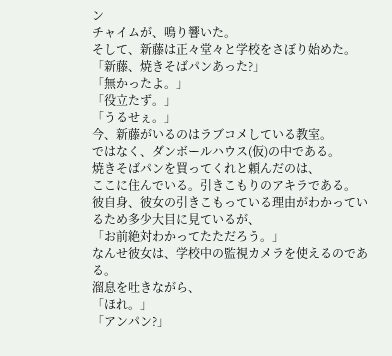ン
チャイムが、鳴り響いた。
そして、新藤は正々堂々と学校をさぼり始めた。
「新藤、焼きそばパンあった?」
「無かったよ。」
「役立たず。」
「うるせぇ。」
今、新藤がいるのはラブコメしている教室。
ではなく、ダンボールハウス(仮)の中である。
焼きそばパンを買ってくれと頼んだのは、
ここに住んでいる。引きこもりのアキラである。
彼自身、彼女の引きこもっている理由がわかっているため多少大目に見ているが、
「お前絶対わかってたただろう。」
なんせ彼女は、学校中の監視カメラを使えるのである。
溜息を吐きながら、
「ほれ。」
「アンパン?」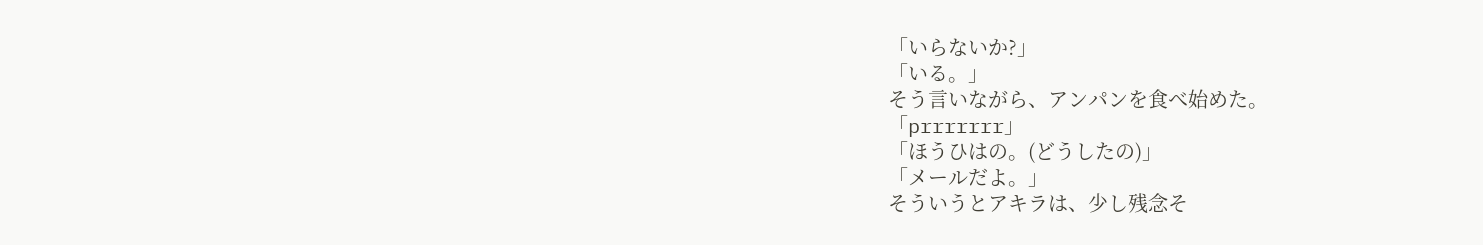「いらないか?」
「いる。」
そう言いながら、アンパンを食べ始めた。
「prrrrrrr」
「ほうひはの。(どうしたの)」
「メールだよ。」
そういうとアキラは、少し残念そ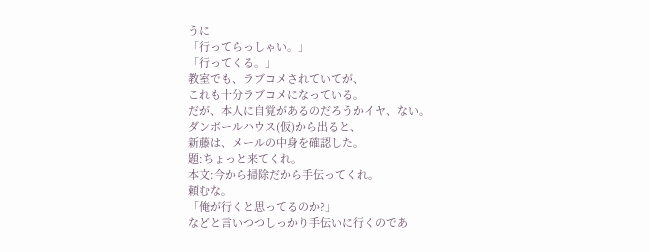うに
「行ってらっしゃい。」
「行ってくる。」
教室でも、ラブコメされていてが、
これも十分ラブコメになっている。
だが、本人に自覚があるのだろうかイヤ、ない。
ダンボールハウス(仮)から出ると、
新藤は、メールの中身を確認した。
題:ちょっと来てくれ。
本文:今から掃除だから手伝ってくれ。
頼むな。
「俺が行くと思ってるのか?」
などと言いつつしっかり手伝いに行くのであ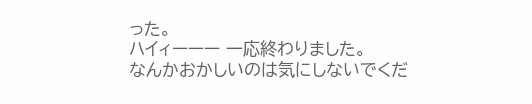った。
ハイィーーー 一応終わりました。
なんかおかしいのは気にしないでくだ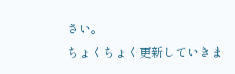さい。
ちょくちょく更新していきま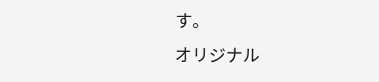す。
オリジナル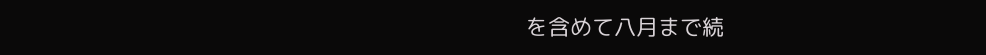を含めて八月まで続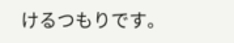けるつもりです。